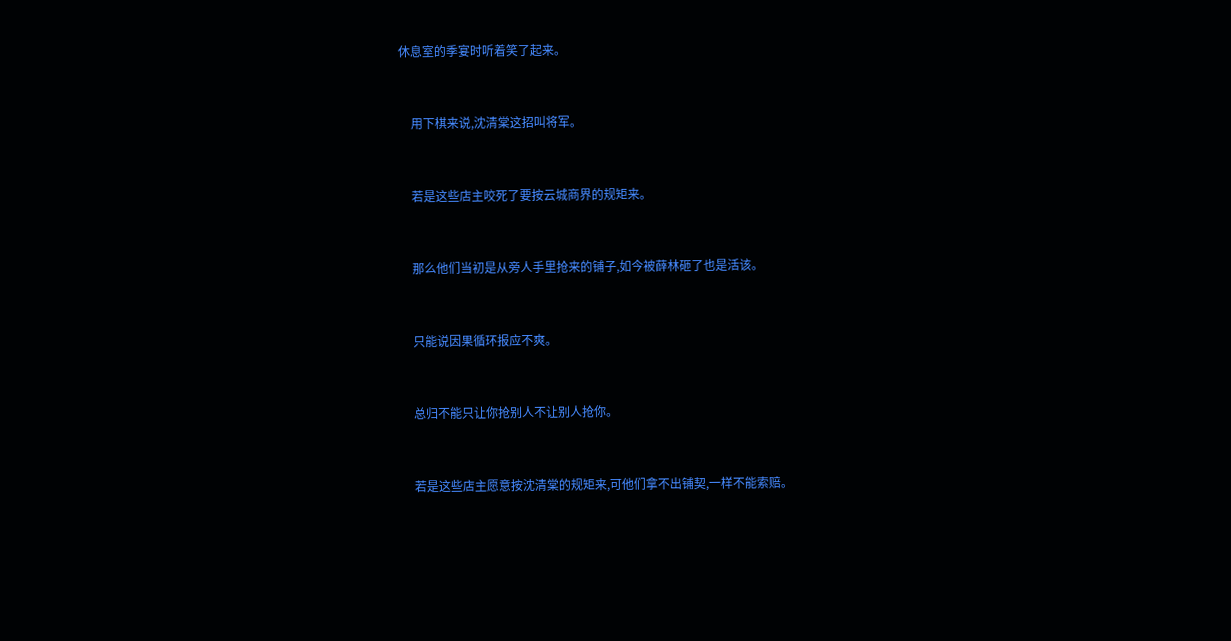休息室的季宴时听着笑了起来。


    用下棋来说,沈清棠这招叫将军。


    若是这些店主咬死了要按云城商界的规矩来。


    那么他们当初是从旁人手里抢来的铺子,如今被薛林砸了也是活该。


    只能说因果循环报应不爽。


    总归不能只让你抢别人不让别人抢你。


    若是这些店主愿意按沈清棠的规矩来,可他们拿不出铺契,一样不能索赔。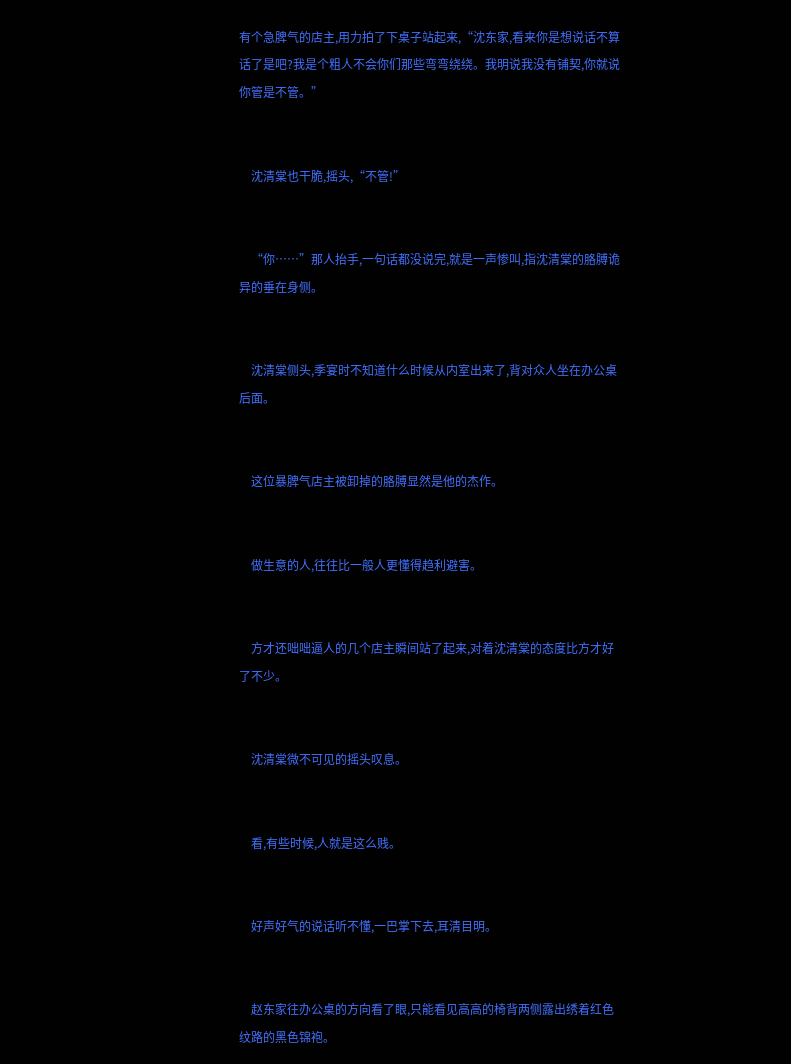有个急脾气的店主,用力拍了下桌子站起来,“沈东家,看来你是想说话不算话了是吧?我是个粗人不会你们那些弯弯绕绕。我明说我没有铺契,你就说你管是不管。”


    沈清棠也干脆,摇头,“不管!”


    “你……”那人抬手,一句话都没说完,就是一声惨叫,指沈清棠的胳膊诡异的垂在身侧。


    沈清棠侧头,季宴时不知道什么时候从内室出来了,背对众人坐在办公桌后面。


    这位暴脾气店主被卸掉的胳膊显然是他的杰作。


    做生意的人,往往比一般人更懂得趋利避害。


    方才还咄咄逼人的几个店主瞬间站了起来,对着沈清棠的态度比方才好了不少。


    沈清棠微不可见的摇头叹息。


    看,有些时候,人就是这么贱。


    好声好气的说话听不懂,一巴掌下去,耳清目明。


    赵东家往办公桌的方向看了眼,只能看见高高的椅背两侧露出绣着红色纹路的黑色锦袍。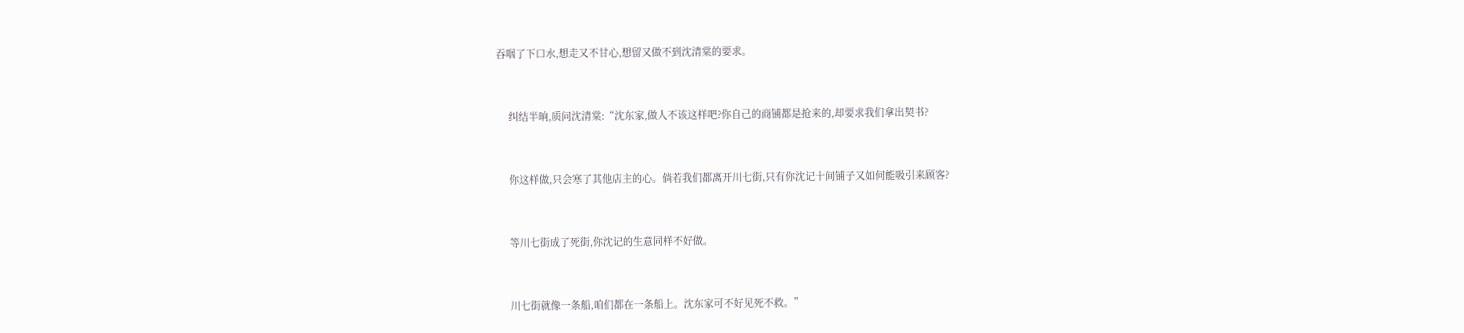吞咽了下口水,想走又不甘心,想留又做不到沈清棠的要求。


    纠结半晌,质问沈清棠:“沈东家,做人不该这样吧?你自己的商铺都是抢来的,却要求我们拿出契书?


    你这样做,只会寒了其他店主的心。倘若我们都离开川七街,只有你沈记十间铺子又如何能吸引来顾客?


    等川七街成了死街,你沈记的生意同样不好做。


    川七街就像一条船,咱们都在一条船上。沈东家可不好见死不救。”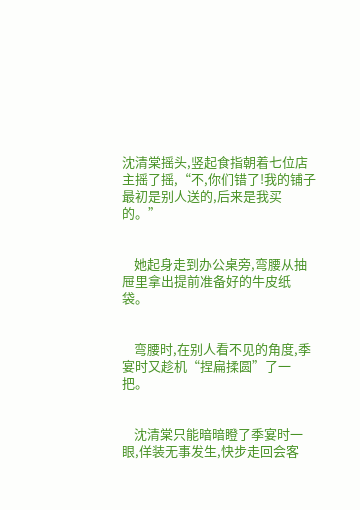沈清棠摇头,竖起食指朝着七位店主摇了摇,“不,你们错了!我的铺子最初是别人送的,后来是我买的。”


    她起身走到办公桌旁,弯腰从抽屉里拿出提前准备好的牛皮纸袋。


    弯腰时,在别人看不见的角度,季宴时又趁机“捏扁揉圆”了一把。


    沈清棠只能暗暗瞪了季宴时一眼,佯装无事发生,快步走回会客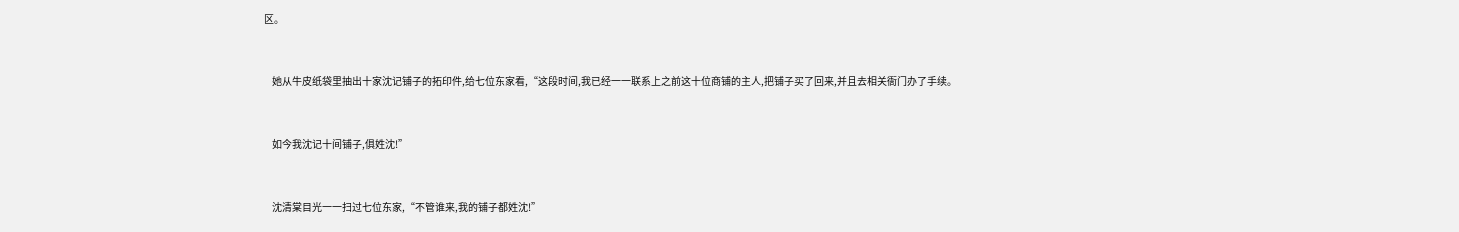区。


    她从牛皮纸袋里抽出十家沈记铺子的拓印件,给七位东家看,“这段时间,我已经一一联系上之前这十位商铺的主人,把铺子买了回来,并且去相关衙门办了手续。


    如今我沈记十间铺子,俱姓沈!”


    沈清棠目光一一扫过七位东家,“不管谁来,我的铺子都姓沈!”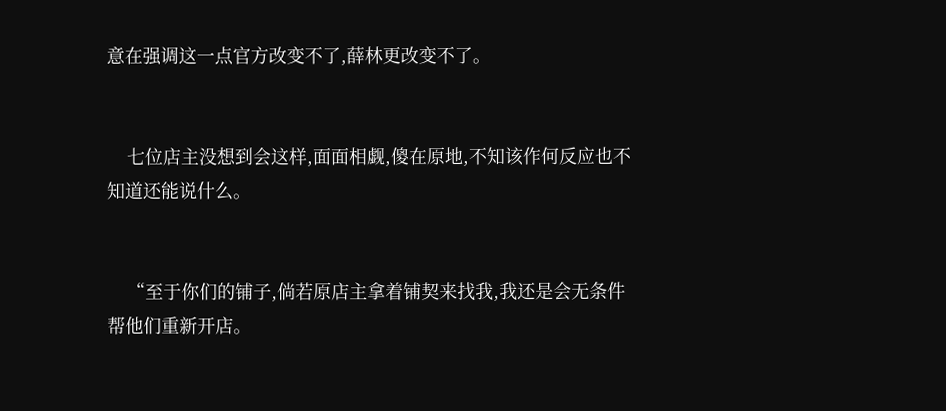意在强调这一点官方改变不了,薛林更改变不了。


    七位店主没想到会这样,面面相觑,傻在原地,不知该作何反应也不知道还能说什么。


    “至于你们的铺子,倘若原店主拿着铺契来找我,我还是会无条件帮他们重新开店。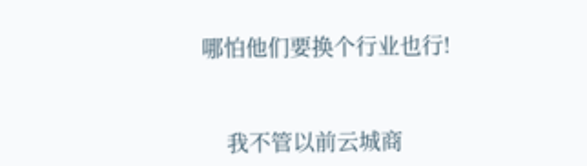哪怕他们要换个行业也行!


    我不管以前云城商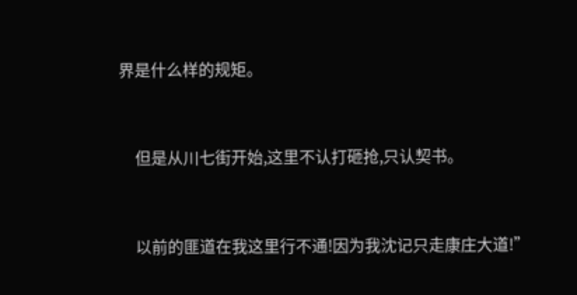界是什么样的规矩。


    但是从川七街开始,这里不认打砸抢,只认契书。


    以前的匪道在我这里行不通!因为我沈记只走康庄大道!”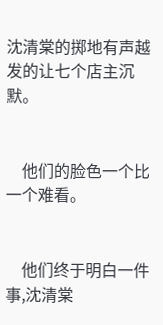沈清棠的掷地有声越发的让七个店主沉默。


    他们的脸色一个比一个难看。


    他们终于明白一件事,沈清棠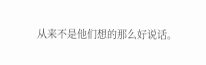从来不是他们想的那么好说话。